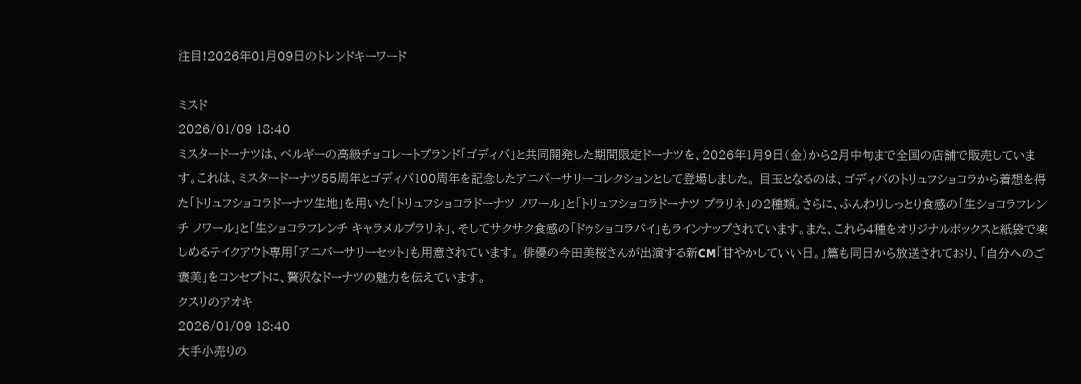注目!2026年01月09日のトレンドキーワード

ミスド
2026/01/09 18:40
ミスタードーナツは、ベルギーの高級チョコレートブランド「ゴディバ」と共同開発した期間限定ドーナツを、2026年1月9日(金)から2月中旬まで全国の店舗で販売しています。これは、ミスタードーナツ55周年とゴディバ100周年を記念したアニバーサリーコレクションとして登場しました。 目玉となるのは、ゴディバのトリュフショコラから着想を得た「トリュフショコラドーナツ生地」を用いた「トリュフショコラドーナツ ノワール」と「トリュフショコラドーナツ プラリネ」の2種類。さらに、ふんわりしっとり食感の「生ショコラフレンチ ノワール」と「生ショコラフレンチ キャラメルプラリネ」、そしてサクサク食感の「ドゥショコラパイ」もラインナップされています。また、これら4種をオリジナルボックスと紙袋で楽しめるテイクアウト専用「アニバーサリーセット」も用意されています。 俳優の今田美桜さんが出演する新CM「甘やかしていい日。」篇も同日から放送されており、「自分へのご褒美」をコンセプトに、贅沢なドーナツの魅力を伝えています。
クスリのアオキ
2026/01/09 18:40
大手小売りの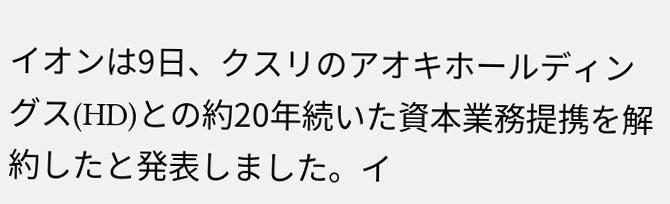イオンは9日、クスリのアオキホールディングス(HD)との約20年続いた資本業務提携を解約したと発表しました。イ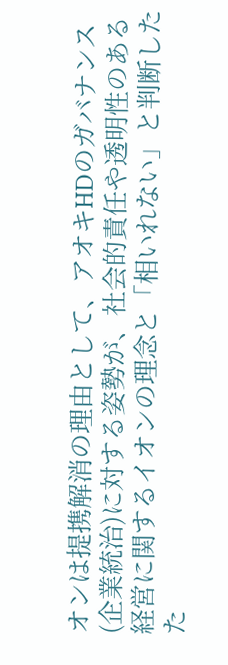オンは提携解消の理由として、アオキHDのガバナンス(企業統治)に対する姿勢が、社会的責任や透明性のある経営に関するイオンの理念と「相いれない」と判断したた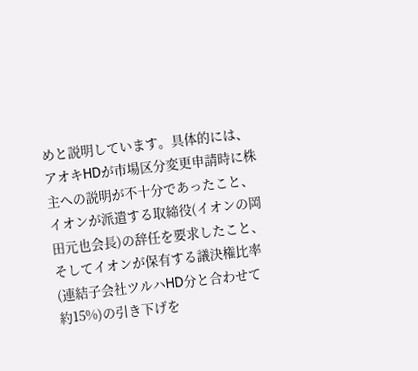めと説明しています。具体的には、アオキHDが市場区分変更申請時に株主への説明が不十分であったこと、イオンが派遣する取締役(イオンの岡田元也会長)の辞任を要求したこと、そしてイオンが保有する議決権比率(連結子会社ツルハHD分と合わせて約15%)の引き下げを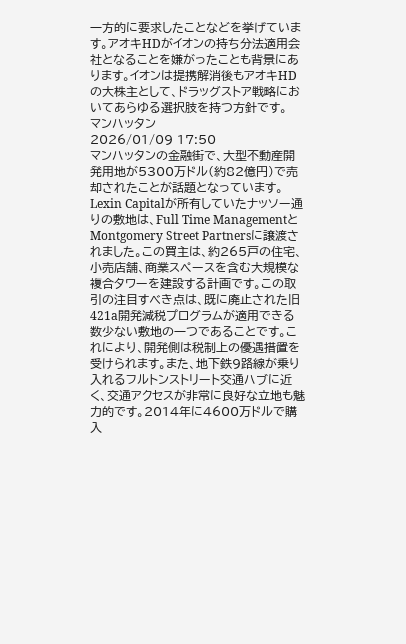一方的に要求したことなどを挙げています。アオキHDがイオンの持ち分法適用会社となることを嫌がったことも背景にあります。イオンは提携解消後もアオキHDの大株主として、ドラッグストア戦略においてあらゆる選択肢を持つ方針です。
マンハッタン
2026/01/09 17:50
マンハッタンの金融街で、大型不動産開発用地が5300万ドル(約82億円)で売却されたことが話題となっています。Lexin Capitalが所有していたナッソー通りの敷地は、Full Time ManagementとMontgomery Street Partnersに譲渡されました。この買主は、約265戸の住宅、小売店舗、商業スペースを含む大規模な複合タワーを建設する計画です。この取引の注目すべき点は、既に廃止された旧421a開発減税プログラムが適用できる数少ない敷地の一つであることです。これにより、開発側は税制上の優遇措置を受けられます。また、地下鉄9路線が乗り入れるフルトンストリート交通ハブに近く、交通アクセスが非常に良好な立地も魅力的です。2014年に4600万ドルで購入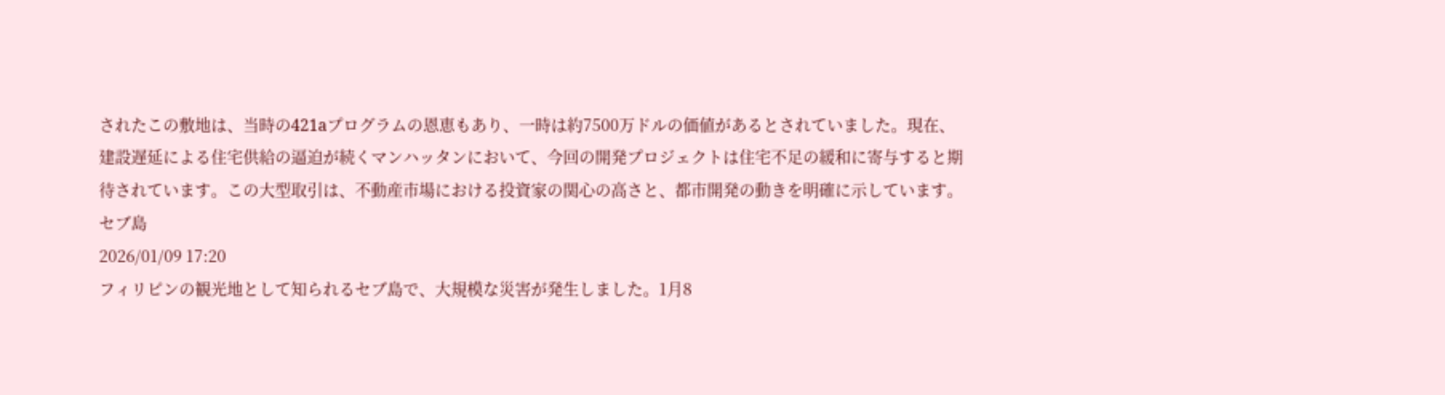されたこの敷地は、当時の421aプログラムの恩恵もあり、一時は約7500万ドルの価値があるとされていました。現在、建設遅延による住宅供給の逼迫が続くマンハッタンにおいて、今回の開発プロジェクトは住宅不足の緩和に寄与すると期待されています。この大型取引は、不動産市場における投資家の関心の高さと、都市開発の動きを明確に示しています。
セブ島
2026/01/09 17:20
フィリピンの観光地として知られるセブ島で、大規模な災害が発生しました。1月8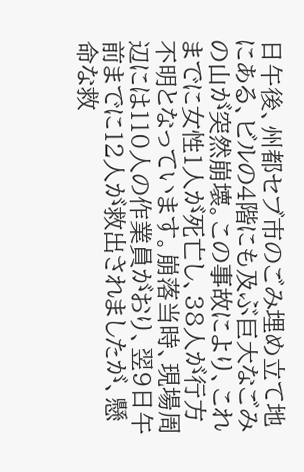日午後、州都セブ市のごみ埋め立て地にある、ビルの4階にも及ぶ巨大なごみの山が突然崩壊。この事故により、これまでに女性1人が死亡し、38人が行方不明となっています。崩落当時、現場周辺には110人の作業員がおり、翌9日午前までに12人が救出されましたが、懸命な救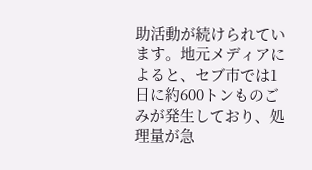助活動が続けられています。地元メディアによると、セブ市では1日に約600トンものごみが発生しており、処理量が急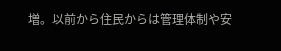増。以前から住民からは管理体制や安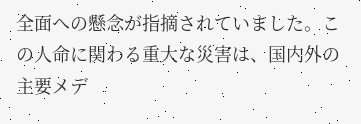全面への懸念が指摘されていました。この人命に関わる重大な災害は、国内外の主要メデ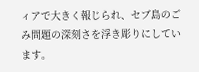ィアで大きく報じられ、セブ島のごみ問題の深刻さを浮き彫りにしています。